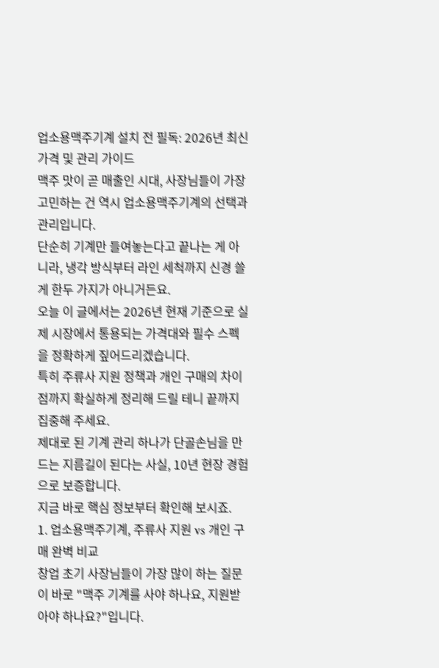업소용맥주기계 설치 전 필독: 2026년 최신 가격 및 관리 가이드
맥주 맛이 곧 매출인 시대, 사장님들이 가장 고민하는 건 역시 업소용맥주기계의 선택과 관리입니다.
단순히 기계만 들여놓는다고 끝나는 게 아니라, 냉각 방식부터 라인 세척까지 신경 쓸 게 한두 가지가 아니거든요.
오늘 이 글에서는 2026년 현재 기준으로 실제 시장에서 통용되는 가격대와 필수 스펙을 정확하게 짚어드리겠습니다.
특히 주류사 지원 정책과 개인 구매의 차이점까지 확실하게 정리해 드릴 테니 끝까지 집중해 주세요.
제대로 된 기계 관리 하나가 단골손님을 만드는 지름길이 된다는 사실, 10년 현장 경험으로 보증합니다.
지금 바로 핵심 정보부터 확인해 보시죠.
1. 업소용맥주기계, 주류사 지원 vs 개인 구매 완벽 비교
창업 초기 사장님들이 가장 많이 하는 질문이 바로 "맥주 기계를 사야 하나요, 지원받아야 하나요?"입니다.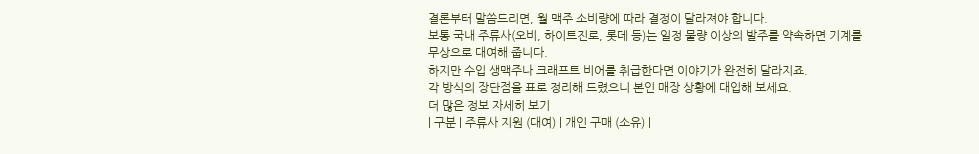결론부터 말씀드리면, 월 맥주 소비량에 따라 결정이 달라져야 합니다.
보통 국내 주류사(오비, 하이트진로, 롯데 등)는 일정 물량 이상의 발주를 약속하면 기계를 무상으로 대여해 줍니다.
하지만 수입 생맥주나 크래프트 비어를 취급한다면 이야기가 완전히 달라지죠.
각 방식의 장단점을 표로 정리해 드렸으니 본인 매장 상황에 대입해 보세요.
더 많은 정보 자세히 보기
| 구분 | 주류사 지원 (대여) | 개인 구매 (소유) |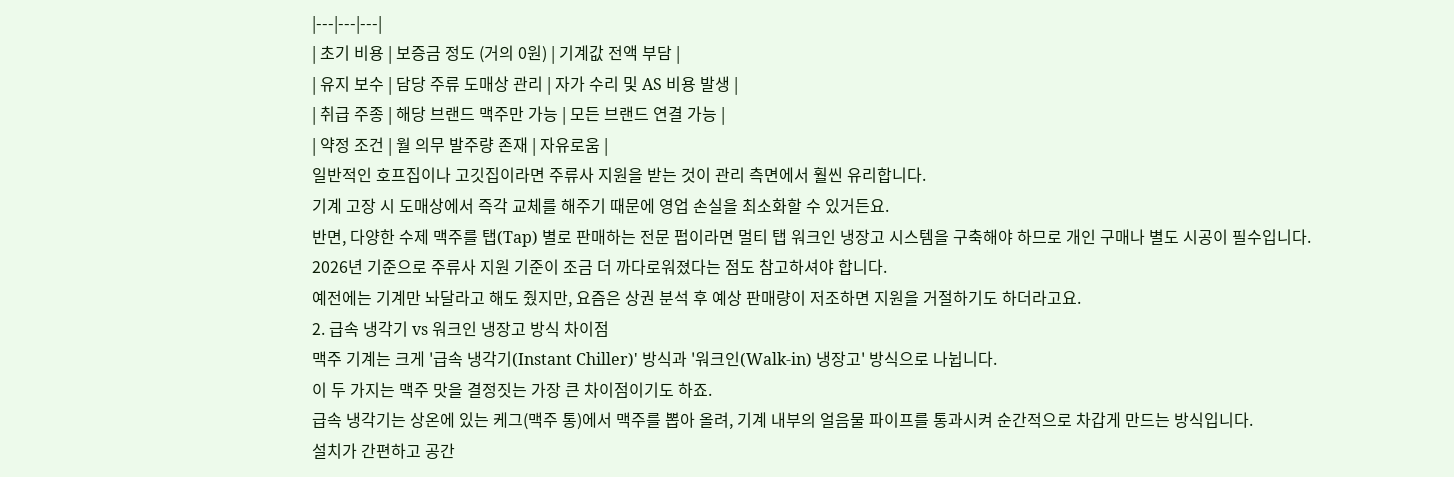|---|---|---|
| 초기 비용 | 보증금 정도 (거의 0원) | 기계값 전액 부담 |
| 유지 보수 | 담당 주류 도매상 관리 | 자가 수리 및 AS 비용 발생 |
| 취급 주종 | 해당 브랜드 맥주만 가능 | 모든 브랜드 연결 가능 |
| 약정 조건 | 월 의무 발주량 존재 | 자유로움 |
일반적인 호프집이나 고깃집이라면 주류사 지원을 받는 것이 관리 측면에서 훨씬 유리합니다.
기계 고장 시 도매상에서 즉각 교체를 해주기 때문에 영업 손실을 최소화할 수 있거든요.
반면, 다양한 수제 맥주를 탭(Tap) 별로 판매하는 전문 펍이라면 멀티 탭 워크인 냉장고 시스템을 구축해야 하므로 개인 구매나 별도 시공이 필수입니다.
2026년 기준으로 주류사 지원 기준이 조금 더 까다로워졌다는 점도 참고하셔야 합니다.
예전에는 기계만 놔달라고 해도 줬지만, 요즘은 상권 분석 후 예상 판매량이 저조하면 지원을 거절하기도 하더라고요.
2. 급속 냉각기 vs 워크인 냉장고 방식 차이점
맥주 기계는 크게 '급속 냉각기(Instant Chiller)' 방식과 '워크인(Walk-in) 냉장고' 방식으로 나뉩니다.
이 두 가지는 맥주 맛을 결정짓는 가장 큰 차이점이기도 하죠.
급속 냉각기는 상온에 있는 케그(맥주 통)에서 맥주를 뽑아 올려, 기계 내부의 얼음물 파이프를 통과시켜 순간적으로 차갑게 만드는 방식입니다.
설치가 간편하고 공간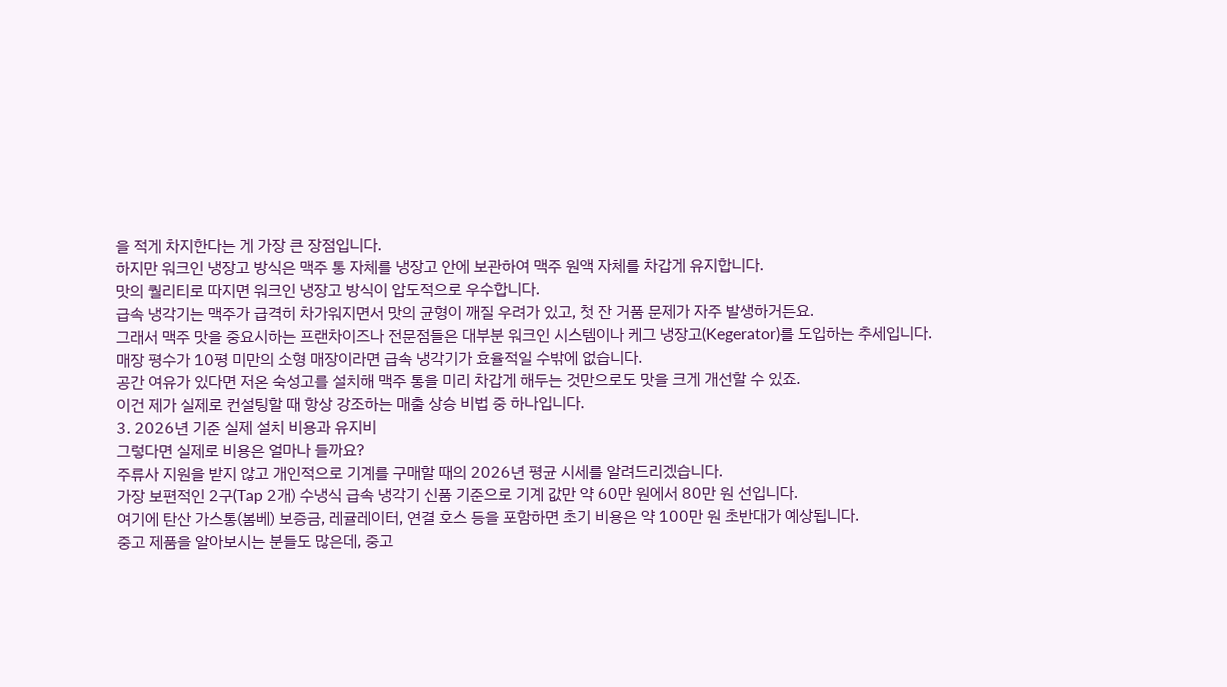을 적게 차지한다는 게 가장 큰 장점입니다.
하지만 워크인 냉장고 방식은 맥주 통 자체를 냉장고 안에 보관하여 맥주 원액 자체를 차갑게 유지합니다.
맛의 퀄리티로 따지면 워크인 냉장고 방식이 압도적으로 우수합니다.
급속 냉각기는 맥주가 급격히 차가워지면서 맛의 균형이 깨질 우려가 있고, 첫 잔 거품 문제가 자주 발생하거든요.
그래서 맥주 맛을 중요시하는 프랜차이즈나 전문점들은 대부분 워크인 시스템이나 케그 냉장고(Kegerator)를 도입하는 추세입니다.
매장 평수가 10평 미만의 소형 매장이라면 급속 냉각기가 효율적일 수밖에 없습니다.
공간 여유가 있다면 저온 숙성고를 설치해 맥주 통을 미리 차갑게 해두는 것만으로도 맛을 크게 개선할 수 있죠.
이건 제가 실제로 컨설팅할 때 항상 강조하는 매출 상승 비법 중 하나입니다.
3. 2026년 기준 실제 설치 비용과 유지비
그렇다면 실제로 비용은 얼마나 들까요?
주류사 지원을 받지 않고 개인적으로 기계를 구매할 때의 2026년 평균 시세를 알려드리겠습니다.
가장 보편적인 2구(Tap 2개) 수냉식 급속 냉각기 신품 기준으로 기계 값만 약 60만 원에서 80만 원 선입니다.
여기에 탄산 가스통(봄베) 보증금, 레귤레이터, 연결 호스 등을 포함하면 초기 비용은 약 100만 원 초반대가 예상됩니다.
중고 제품을 알아보시는 분들도 많은데, 중고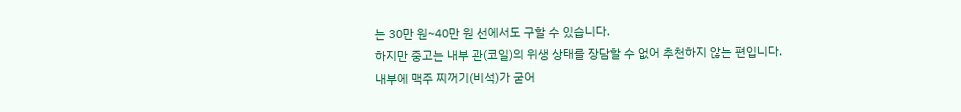는 30만 원~40만 원 선에서도 구할 수 있습니다.
하지만 중고는 내부 관(코일)의 위생 상태를 장담할 수 없어 추천하지 않는 편입니다.
내부에 맥주 찌꺼기(비석)가 굳어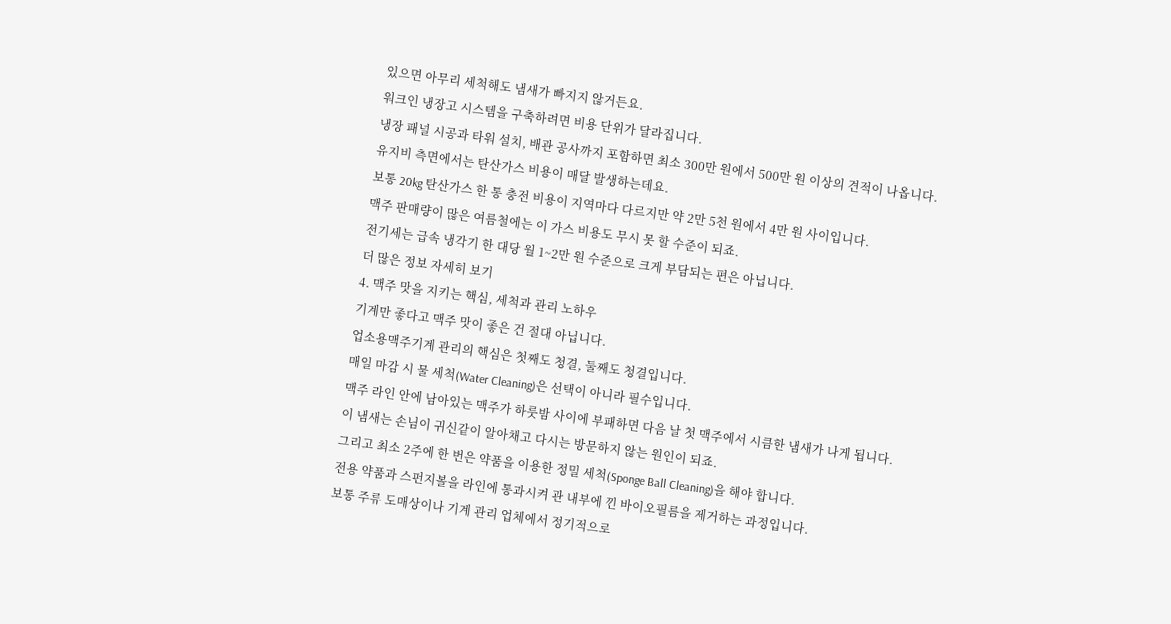있으면 아무리 세척해도 냄새가 빠지지 않거든요.
워크인 냉장고 시스템을 구축하려면 비용 단위가 달라집니다.
냉장 패널 시공과 타워 설치, 배관 공사까지 포함하면 최소 300만 원에서 500만 원 이상의 견적이 나옵니다.
유지비 측면에서는 탄산가스 비용이 매달 발생하는데요.
보통 20kg 탄산가스 한 통 충전 비용이 지역마다 다르지만 약 2만 5천 원에서 4만 원 사이입니다.
맥주 판매량이 많은 여름철에는 이 가스 비용도 무시 못 할 수준이 되죠.
전기세는 급속 냉각기 한 대당 월 1~2만 원 수준으로 크게 부담되는 편은 아닙니다.
더 많은 정보 자세히 보기
4. 맥주 맛을 지키는 핵심, 세척과 관리 노하우
기계만 좋다고 맥주 맛이 좋은 건 절대 아닙니다.
업소용맥주기계 관리의 핵심은 첫째도 청결, 둘째도 청결입니다.
매일 마감 시 물 세척(Water Cleaning)은 선택이 아니라 필수입니다.
맥주 라인 안에 남아있는 맥주가 하룻밤 사이에 부패하면 다음 날 첫 맥주에서 시큼한 냄새가 나게 됩니다.
이 냄새는 손님이 귀신같이 알아채고 다시는 방문하지 않는 원인이 되죠.
그리고 최소 2주에 한 번은 약품을 이용한 정밀 세척(Sponge Ball Cleaning)을 해야 합니다.
전용 약품과 스펀지볼을 라인에 통과시켜 관 내부에 낀 바이오필름을 제거하는 과정입니다.
보통 주류 도매상이나 기계 관리 업체에서 정기적으로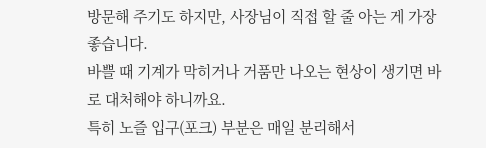방문해 주기도 하지만, 사장님이 직접 할 줄 아는 게 가장 좋습니다.
바쁠 때 기계가 막히거나 거품만 나오는 현상이 생기면 바로 대처해야 하니까요.
특히 노즐 입구(포크) 부분은 매일 분리해서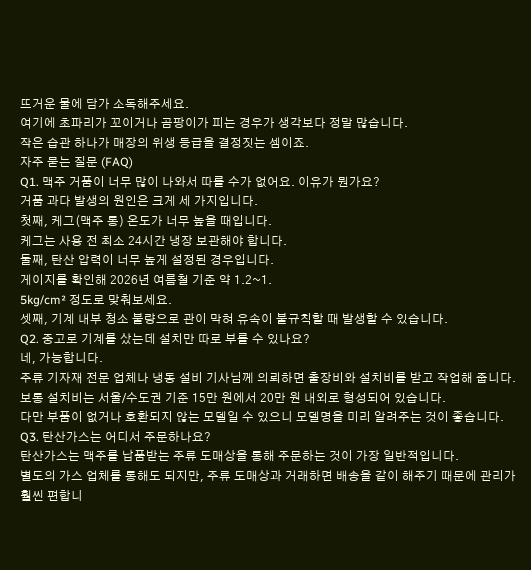뜨거운 물에 담가 소독해주세요.
여기에 초파리가 꼬이거나 곰팡이가 피는 경우가 생각보다 정말 많습니다.
작은 습관 하나가 매장의 위생 등급을 결정짓는 셈이죠.
자주 묻는 질문 (FAQ)
Q1. 맥주 거품이 너무 많이 나와서 따를 수가 없어요. 이유가 뭔가요?
거품 과다 발생의 원인은 크게 세 가지입니다.
첫째, 케그(맥주 통) 온도가 너무 높을 때입니다.
케그는 사용 전 최소 24시간 냉장 보관해야 합니다.
둘째, 탄산 압력이 너무 높게 설정된 경우입니다.
게이지를 확인해 2026년 여름철 기준 약 1.2~1.
5kg/cm² 정도로 맞춰보세요.
셋째, 기계 내부 청소 불량으로 관이 막혀 유속이 불규칙할 때 발생할 수 있습니다.
Q2. 중고로 기계를 샀는데 설치만 따로 부를 수 있나요?
네, 가능합니다.
주류 기자재 전문 업체나 냉동 설비 기사님께 의뢰하면 출장비와 설치비를 받고 작업해 줍니다.
보통 설치비는 서울/수도권 기준 15만 원에서 20만 원 내외로 형성되어 있습니다.
다만 부품이 없거나 호환되지 않는 모델일 수 있으니 모델명을 미리 알려주는 것이 좋습니다.
Q3. 탄산가스는 어디서 주문하나요?
탄산가스는 맥주를 납품받는 주류 도매상을 통해 주문하는 것이 가장 일반적입니다.
별도의 가스 업체를 통해도 되지만, 주류 도매상과 거래하면 배송을 같이 해주기 때문에 관리가 훨씬 편합니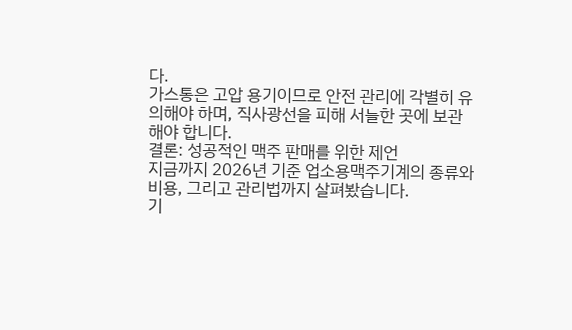다.
가스통은 고압 용기이므로 안전 관리에 각별히 유의해야 하며, 직사광선을 피해 서늘한 곳에 보관해야 합니다.
결론: 성공적인 맥주 판매를 위한 제언
지금까지 2026년 기준 업소용맥주기계의 종류와 비용, 그리고 관리법까지 살펴봤습니다.
기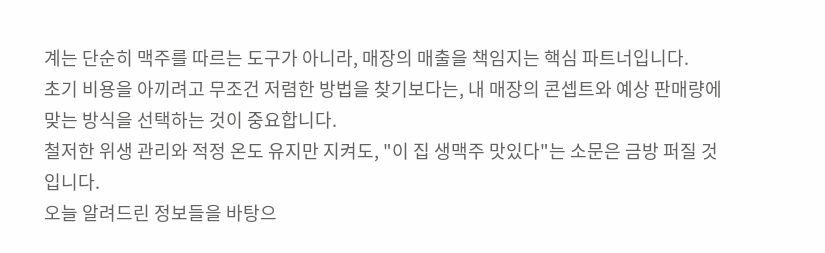계는 단순히 맥주를 따르는 도구가 아니라, 매장의 매출을 책임지는 핵심 파트너입니다.
초기 비용을 아끼려고 무조건 저렴한 방법을 찾기보다는, 내 매장의 콘셉트와 예상 판매량에 맞는 방식을 선택하는 것이 중요합니다.
철저한 위생 관리와 적정 온도 유지만 지켜도, "이 집 생맥주 맛있다"는 소문은 금방 퍼질 것입니다.
오늘 알려드린 정보들을 바탕으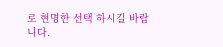로 현명한 선택 하시길 바랍니다.